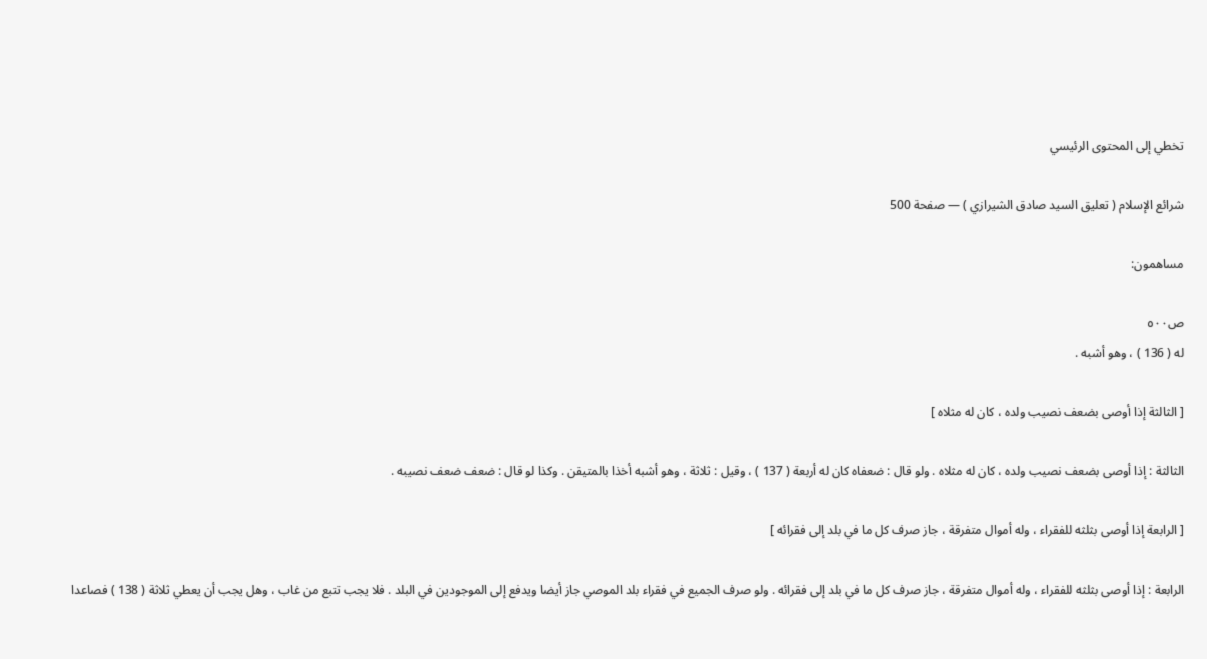تخطي إلى المحتوى الرئيسي

شرائع الإسلام ( تعليق السيد صادق الشيرازي ) — صفحة 500

مساهمون:

ص٥٠٠
له ( 136 ) ، وهو أشبه .

[ الثالثة إذا أوصى بضعف نصيب ولده ، كان له مثلاه ]

الثالثة : إذا أوصى بضعف نصيب ولده ، كان له مثلاه . ولو قال : ضعفاه كان له أربعة ( 137 ) ، وقيل : ثلاثة ، وهو أشبه أخذا بالمتيقن . وكذا لو قال : ضعف ضعف نصيبه .

[ الرابعة إذا أوصى بثلثه للفقراء ، وله أموال متفرقة ، جاز صرف كل ما في بلد إلى فقرائه ]

الرابعة : إذا أوصى بثلثه للفقراء ، وله أموال متفرقة ، جاز صرف كل ما في بلد إلى فقرائه . ولو صرف الجميع في فقراء بلد الموصي جاز أيضا ويدفع إلى الموجودين في البلد . فلا يجب تتبع من غاب ، وهل يجب أن يعطي ثلاثة ( 138 ) فصاعدا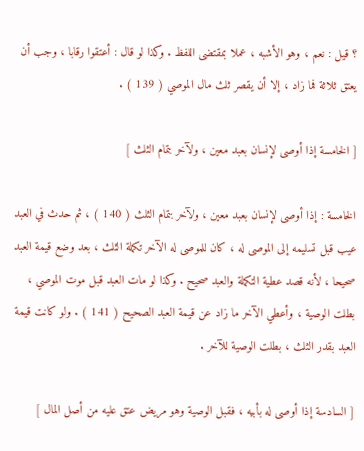؟ قيل : نعم ، وهو الأشبه ، عملا بمقتضى اللفظ . وكذا لو قال : أعتقوا رقابا ، وجب أن يعتق ثلاثة فما زاد ، إلا أن يقصر ثلث مال الموصي ( 139 ) .

[ الخامسة إذا أوصى لإنسان بعبد معين ، ولآخر بتمام الثلث ]

الخامسة : إذا أوصى لإنسان بعبد معين ، ولآخر بتمام الثلث ( 140 ) ، ثم حدث في العبد عيب قبل تسليمه إلى الموصى له ، كان للموصى له الآخر تكملة الثلث ، بعد وضع قيمة العبد صحيحا ، لأنه قصد عطية التكملة والعبد صحيح . وكذا لو مات العبد قبل موت الموصي ، بطلت الوصية ، وأعطي الآخر ما زاد عن قيمة العبد الصحيح ( 141 ) . ولو كانت قيمة العبد بقدر الثلث ، بطلت الوصية للآخر .

[ السادسة إذا أوصى له بأبيه ، فقبل الوصية وهو مريض عتق عليه من أصل المال ]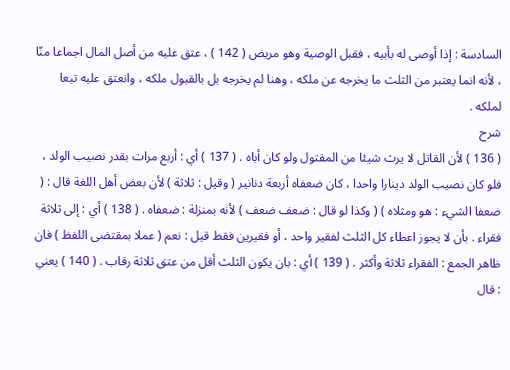السادسة : إذا أوصى له بأبيه ، فقبل الوصية وهو مريض ( 142 ) ، عتق عليه من أصل المال اجماعا منّا ، لأنه انما يعتبر من الثلث ما يخرجه عن ملكه ، وهنا لم يخرجه بل بالقبول ملكه ، وانعتق عليه تبعا لملكه .
شرح
( 136 ) لأن القاتل لا يرث شيئا من المقتول ولو كان أباه . ( 137 ) أي : أربع مرات بقدر نصيب الولد ، فلو كان نصيب الولد دينارا واحدا ، كان ضعفاه أربعة دنانير ( وقيل : ثلاثة ) لأن بعض أهل اللغة قال : ( ضعفا الشيء : هو ومثلاه ) ( وكذا لو قال : ضعف ضعف ) لأنه بمنزلة : ضعفاه . ( 138 ) أي : إلى ثلاثة فقراء . بأن لا يجوز اعطاء كل الثلث لفقير واحد ، أو فقيرين فقط قيل : نعم ( عملا بمقتضى اللفظ ) فان ظاهر الجمع : الفقراء ثلاثة وأكثر . ( 139 ) أي : بان يكون الثلث أقل من عتق ثلاثة رقاب . ( 140 ) يعني : قال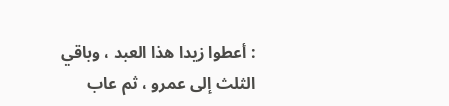: أعطوا زيدا هذا العبد ، وباقي الثلث إلى عمرو ، ثم عاب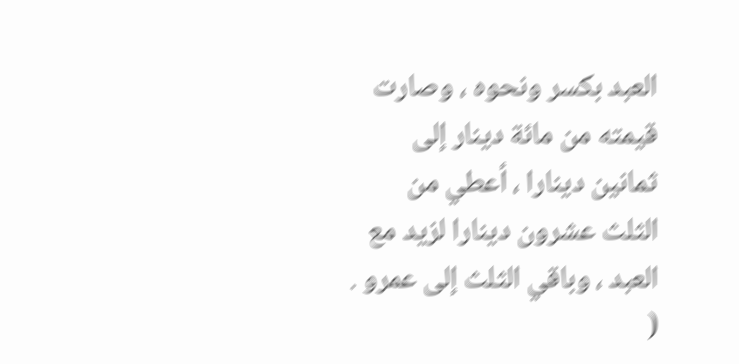العبد بكسر ونحوه ، وصارت قيمته من مائة دينار إلى ثمانين دينارا ، أعطي من الثلث عشرون دينارا لزيد مع العبد ، وباقي الثلث إلى عمرو . (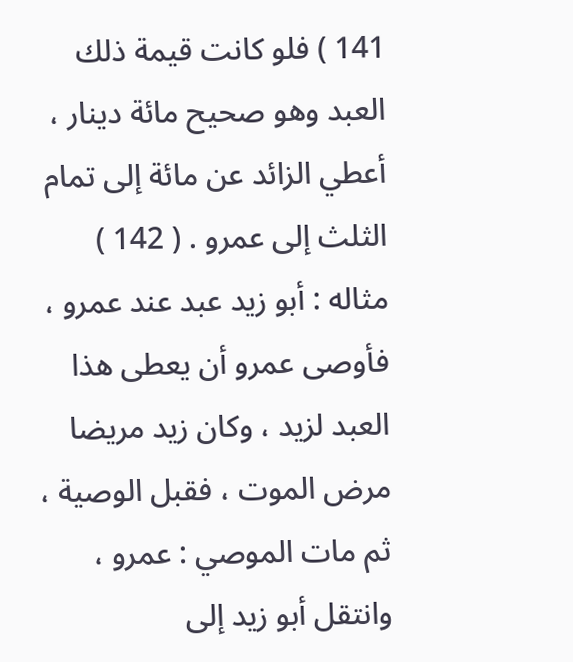141 ) فلو كانت قيمة ذلك العبد وهو صحيح مائة دينار ، أعطي الزائد عن مائة إلى تمام الثلث إلى عمرو . ( 142 ) مثاله : أبو زيد عبد عند عمرو ، فأوصى عمرو أن يعطى هذا العبد لزيد ، وكان زيد مريضا مرض الموت ، فقبل الوصية ، ثم مات الموصي : عمرو ، وانتقل أبو زيد إلى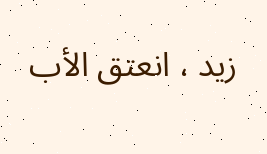زيد ، انعتق الأب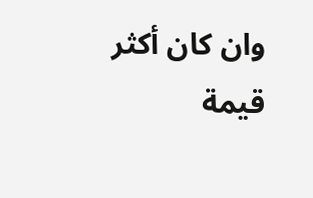وان كان أكثر قيمة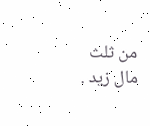من ثلث مال زيد .